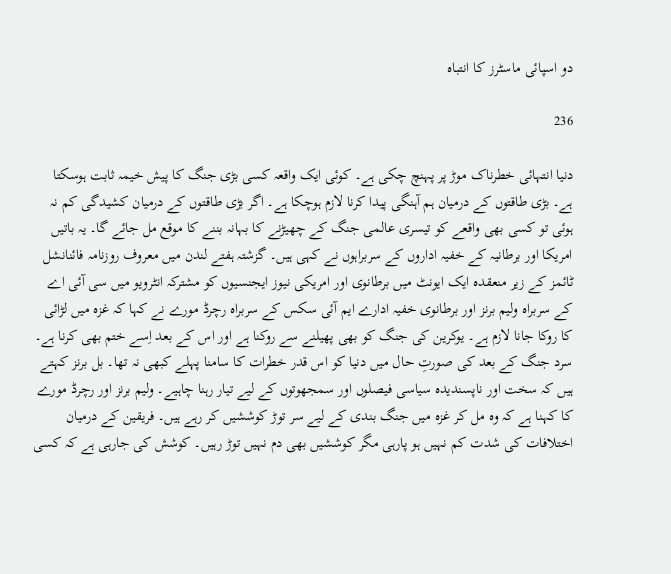دو اسپائی ماسٹرز کا انتباہ

236

دنیا انتہائی خطرناک موڑ پر پہنچ چکی ہے۔ کوئی ایک واقعہ کسی بڑی جنگ کا پیش خیمہ ثابت ہوسکتا ہے۔ بڑی طاقتوں کے درمیان ہم آہنگی پیدا کرنا لازم ہوچکا ہے۔ اگر بڑی طاقتوں کے درمیان کشیدگی کم نہ ہوئی تو کسی بھی واقعے کو تیسری عالمی جنگ کے چھیڑنے کا بہانہ بننے کا موقع مل جائے گا۔ یہ باتیں امریکا اور برطانیہ کے خفیہ اداروں کے سربراہوں نے کہی ہیں۔ گزشتہ ہفتے لندن میں معروف روزنامہ فائنانشل ٹائمز کے زیر منعقدہ ایک ایونٹ میں برطانوی اور امریکی نیوز ایجنسیوں کو مشترکہ انٹرویو میں سی آئی اے کے سربراہ ولیم برنز اور برطانوی خفیہ ادارے ایم آئی سکس کے سربراہ رچرڈ مورے نے کہا کہ غزہ میں لڑائی کا روکا جانا لازم ہے۔ یوکرین کی جنگ کو بھی پھیلنے سے روکنا ہے اور اس کے بعد اِسے ختم بھی کرنا ہے۔ سرد جنگ کے بعد کی صورتِ حال میں دنیا کو اس قدر خطرات کا سامنا پہلے کبھی نہ تھا۔ بل برنز کہتے ہیں کہ سخت اور ناپسندیدہ سیاسی فیصلوں اور سمجھوتوں کے لیے تیار رہنا چاہیے۔ ولیم برنز اور رچرڈ مورے کا کہنا ہے کہ وہ مل کر غزہ میں جنگ بندی کے لیے سر توڑ کوششیں کر رہے ہیں۔ فریقین کے درمیان اختلافات کی شدت کم نہیں ہو پارہی مگر کوششیں بھی دم نہیں توڑ رہیں۔ کوشش کی جارہی ہے کہ کسی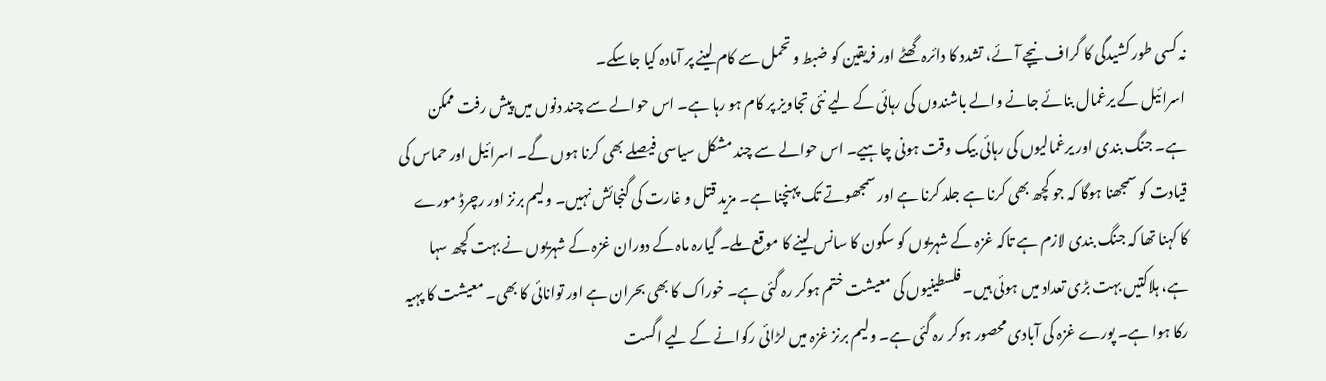نہ کسی طور کشیدگی کا گراف نیچے آئے، تشدد کا دائرہ گھٹے اور فریقین کو ضبط و تحمل سے کام لینے پر آمادہ کیا جاسکے۔
اسرائیل کے یرغمال بنائے جانے والے باشندوں کی رہائی کے لیے نئی تجاویز پر کام ہو رہا ہے۔ اس حوالے سے چند دنوں میں پیش رفت ممکن ہے۔ جنگ بندی اور یرغمالیوں کی رہائی بیک وقت ہونی چاہیے۔ اس حوالے سے چند مشکل سیاسی فیصلے بھی کرنا ہوں گے۔ اسرائیل اور حماس کی قیادت کو سمجھنا ہوگا کہ جو کچھ بھی کرنا ہے جلد کرنا ہے اور سمجھوتے تک پہنچنا ہے۔ مزید قتل و غارت کی گنجائش نہیں۔ ولیم برنز اور رچرڈ مورے کا کہنا تھا کہ جنگ بندی لازم ہے تاکہ غزہ کے شہریوں کو سکون کا سانس لینے کا موقع ملے۔ گیارہ ماہ کے دوران غزہ کے شہریوں نے بہت کچھ سہا ہے، ہلاکتیں بہت بڑی تعداد میں ہوئی ہیں۔ فلسطینیوں کی معیشت ختم ہوکر رہ گئی ہے۔ خوراک کا بھی بحران ہے اور توانائی کا بھی۔ معیشت کا پہیہ رکا ہوا ہے۔ پورے غزہ کی آبادی محصور ہوکر رہ گئی ہے۔ ولیم برنز غزہ میں لڑائی رکوانے کے لیے اگست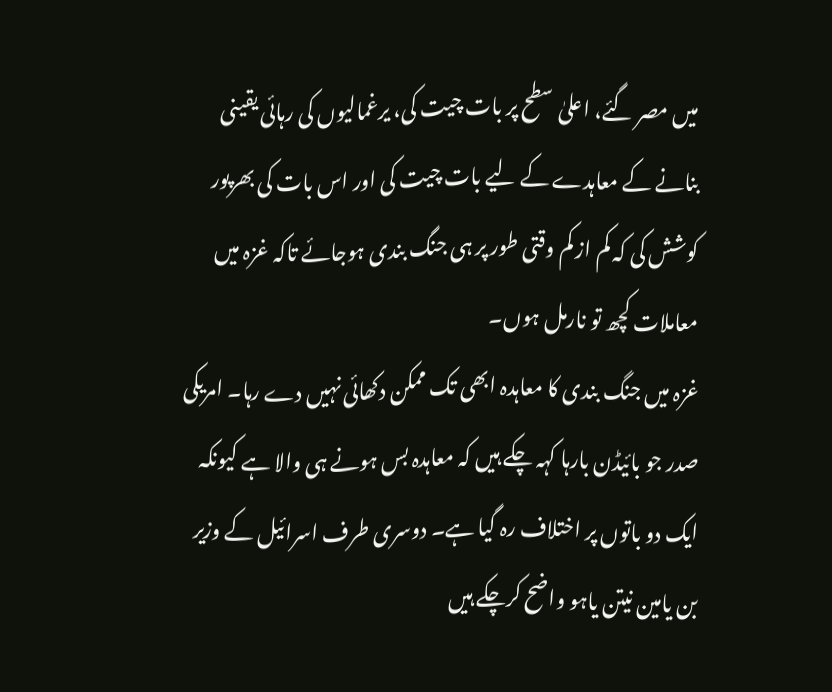میں مصر گئے، اعلیٰ سطح پر بات چیت کی، یرغمالیوں کی رہائی یقینی بنانے کے معاہدے کے لیے بات چیت کی اور اس بات کی بھرپور کوشش کی کہ کم از کم وقتی طور پر ہی جنگ بندی ہوجائے تاکہ غزہ میں معاملات کچھ تو نارمل ہوں۔
غزہ میں جنگ بندی کا معاہدہ ابھی تک ممکن دکھائی نہیں دے رہا۔ امریکی صدر جو بائیڈن بارہا کہہ چکے ہیں کہ معاہدہ بس ہونے ہی والا ہے کیونکہ ایک دو باتوں پر اختلاف رہ گیا ہے۔ دوسری طرف اسرائیل کے وزیر بن یامین نیتن یاہو واضح کرچکے ہیں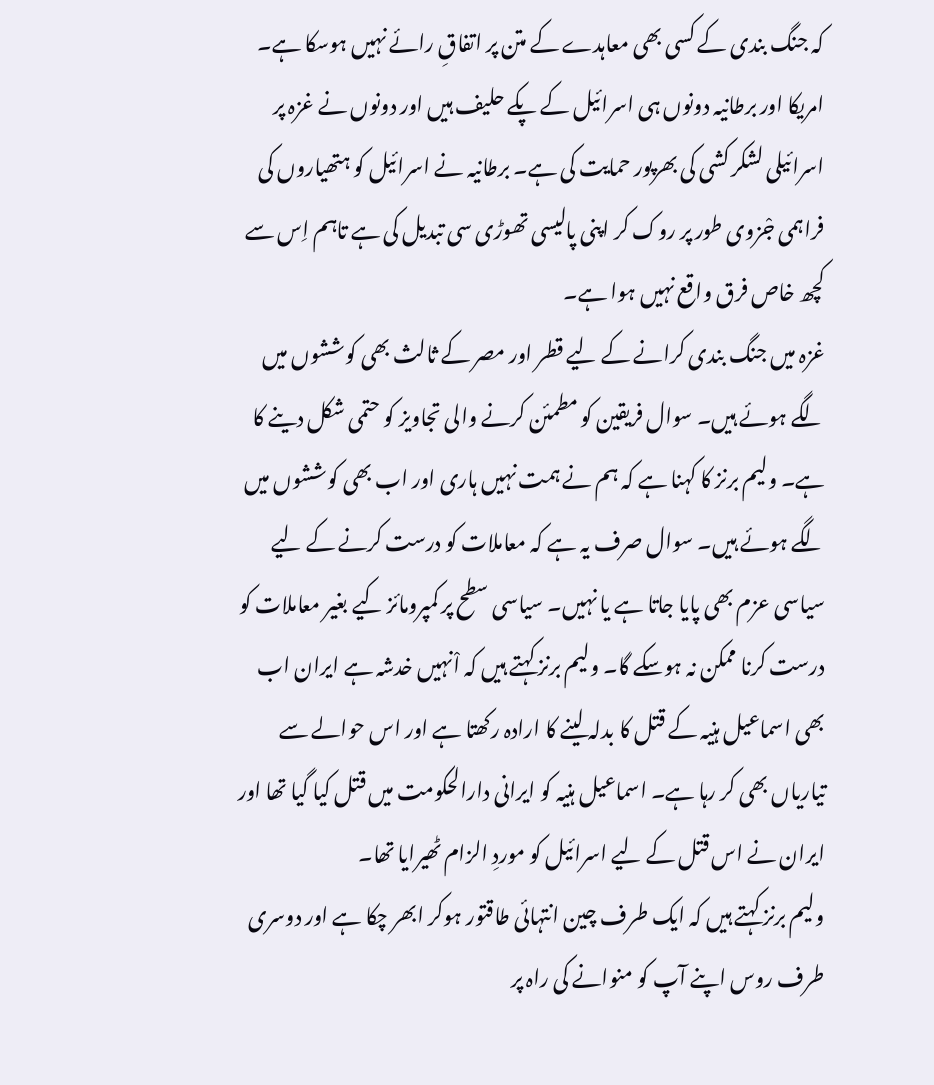کہ جنگ بندی کے کسی بھی معاہدے کے متن پر اتفاقِ رائے نہیں ہوسکا ہے۔ امریکا اور برطانیہ دونوں ہی اسرائیل کے پکے حلیف ہیں اور دونوں نے غزہ پر اسرائیلی لشکر کشی کی بھرپور حمایت کی ہے۔ برطانیہ نے اسرائیل کو ہتھیاروں کی فراہمی جْزوی طور پر روک کر اپنی پالیسی تھوڑی سی تبدیل کی ہے تاہم اِس سے کچھ خاص فرق واقع نہیں ہوا ہے۔
غزہ میں جنگ بندی کرانے کے لیے قطر اور مصر کے ثالث بھی کوششوں میں لگے ہوئے ہیں۔ سوال فریقین کو مطمئن کرنے والی تجاویز کو حتمی شکل دینے کا ہے۔ ولیم برنز کا کہنا ہے کہ ہم نے ہمت نہیں ہاری اور اب بھی کوششوں میں لگے ہوئے ہیں۔ سوال صرف یہ ہے کہ معاملات کو درست کرنے کے لیے سیاسی عزم بھی پایا جاتا ہے یا نہیں۔ سیاسی سطح پر کمپرومائز کیے بغیر معاملات کو درست کرنا ممکن نہ ہوسکے گا۔ ولیم برنز کہتے ہیں کہ اْنہیں خدشہ ہے ایران اب بھی اسماعیل ہنیہ کے قتل کا بدلہ لینے کا ارادہ رکھتا ہے اور اس حوالے سے تیاریاں بھی کر رہا ہے۔ اسماعیل ہنیہ کو ایرانی دارالحکومت میں قتل کیا گیا تھا اور ایران نے اس قتل کے لیے اسرائیل کو موردِ الزام ٹھیرایا تھا۔
ولیم برنز کہتے ہیں کہ ایک طرف چین انتہائی طاقتور ہوکر ابھر چکا ہے اور دوسری طرف روس اپنے آپ کو منوانے کی راہ پر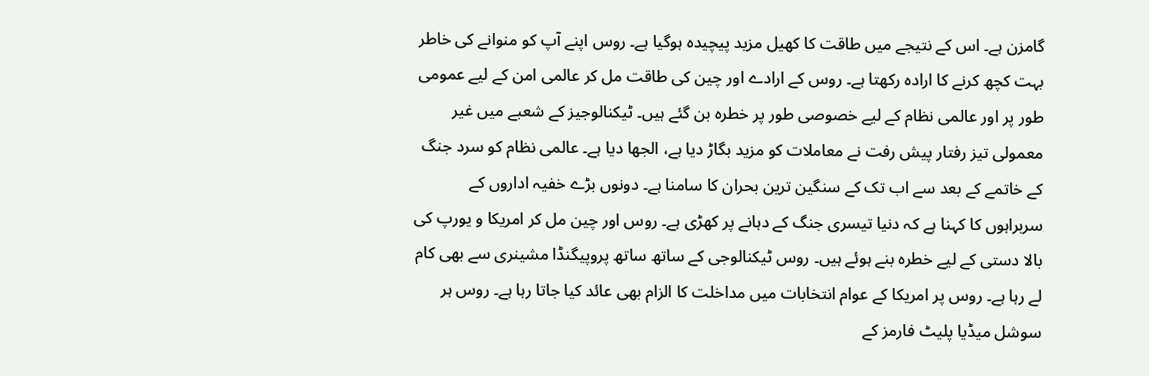گامزن ہے۔ اس کے نتیجے میں طاقت کا کھیل مزید پیچیدہ ہوگیا ہے۔ روس اپنے آپ کو منوانے کی خاطر بہت کچھ کرنے کا ارادہ رکھتا ہے۔ روس کے ارادے اور چین کی طاقت مل کر عالمی امن کے لیے عمومی طور پر اور عالمی نظام کے لیے خصوصی طور پر خطرہ بن گئے ہیں۔ ٹیکنالوجیز کے شعبے میں غیر معمولی تیز رفتار پیش رفت نے معاملات کو مزید بگاڑ دیا ہے، الجھا دیا ہے۔ عالمی نظام کو سرد جنگ کے خاتمے کے بعد سے اب تک کے سنگین ترین بحران کا سامنا ہے۔ دونوں بڑے خفیہ اداروں کے سربراہوں کا کہنا ہے کہ دنیا تیسری جنگ کے دہانے پر کھڑی ہے۔ روس اور چین مل کر امریکا و یورپ کی بالا دستی کے لیے خطرہ بنے ہوئے ہیں۔ روس ٹیکنالوجی کے ساتھ ساتھ پروپیگنڈا مشینری سے بھی کام لے رہا ہے۔ روس پر امریکا کے عوام انتخابات میں مداخلت کا الزام بھی عائد کیا جاتا رہا ہے۔ روس ہر سوشل میڈیا پلیٹ فارمز کے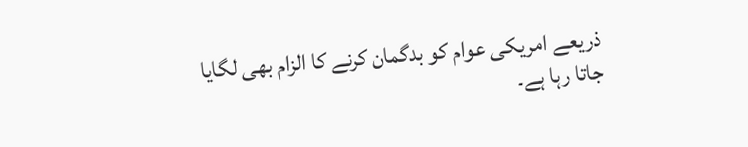ذریعے امریکی عوام کو بدگمان کرنے کا الزام بھی لگایا جاتا رہا ہے۔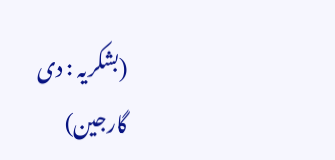(بشکریہ : دی گارجین)